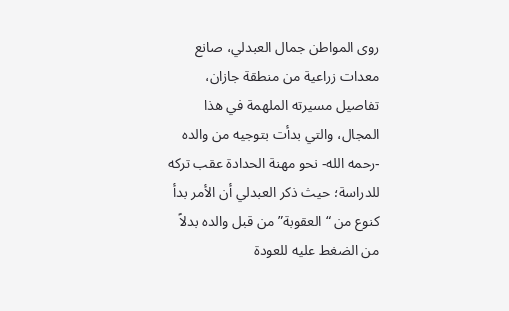روى المواطن جمال العبدلي، صانع معدات زراعية من منطقة جازان، تفاصيل مسيرته الملهمة في هذا المجال، والتي بدأت بتوجيه من والده -رحمه الله- نحو مهنة الحدادة عقب تركه للدراسة؛ حيث ذكر العبدلي أن الأمر بدأ كنوع من “العقوبة” من قبل والده بدلاً من الضغط عليه للعودة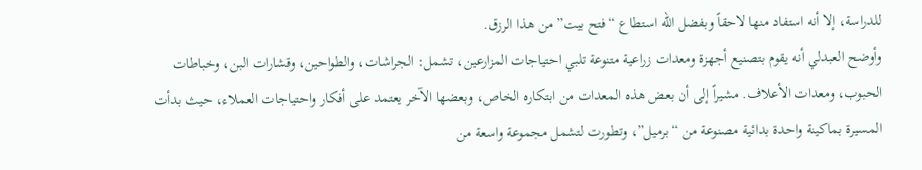للدراسة، إلا أنه استفاد منها لاحقاً وبفضل الله استطاع “فتح بيت” من هذا الرزق.
وأوضح العبدلي أنه يقوم بتصنيع أجهزة ومعدات زراعية متنوعة تلبي احتياجات المزارعين، تشمل: الجراشات، والطواحين، وقشارات البن، وخباطات الحبوب، ومعدات الأعلاف. مشيراً إلى أن بعض هذه المعدات من ابتكاره الخاص، وبعضها الآخر يعتمد على أفكار واحتياجات العملاء، حيث بدأت المسيرة بماكينة واحدة بدائية مصنوعة من “برميل”، وتطورت لتشمل مجموعة واسعة من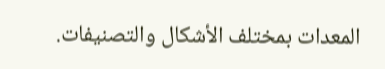المعدات بمختلف الأشكال والتصنيفات.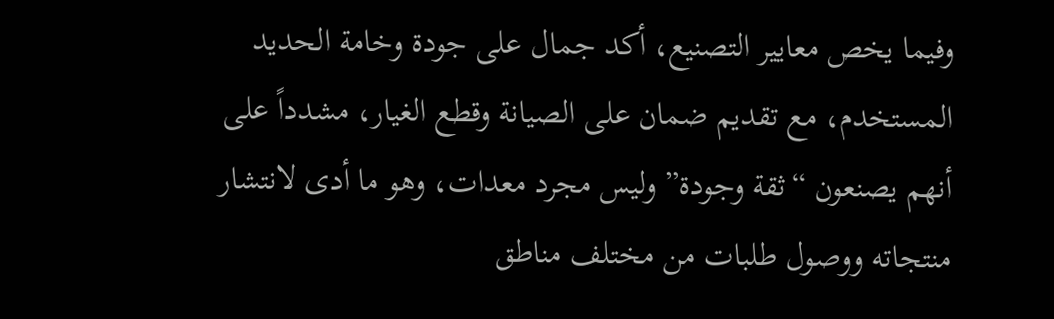وفيما يخص معايير التصنيع، أكد جمال على جودة وخامة الحديد المستخدم، مع تقديم ضمان على الصيانة وقطع الغيار، مشدداً على أنهم يصنعون “ثقة وجودة” وليس مجرد معدات، وهو ما أدى لانتشار منتجاته ووصول طلبات من مختلف مناطق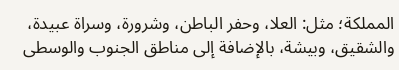المملكة؛ مثل: العلا، وحفر الباطن، وشرورة، وسراة عبيدة، والشقيق، وبيشة، بالإضافة إلى مناطق الجنوب والوسطى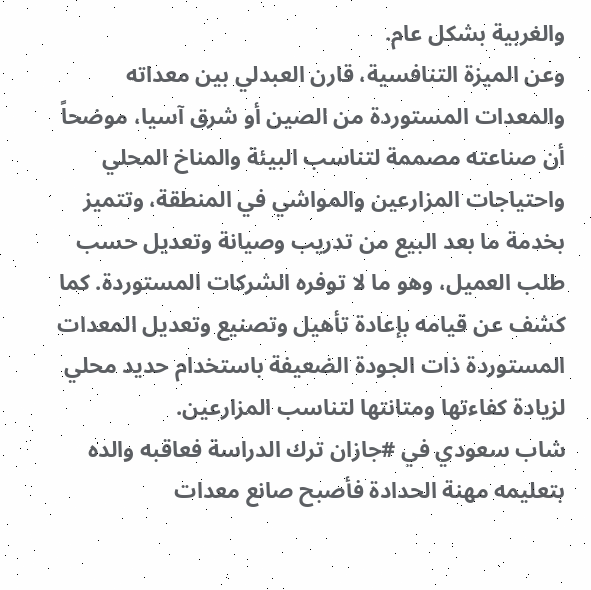والغربية بشكل عام.
وعن الميزة التنافسية، قارن العبدلي بين معداته والمعدات المستوردة من الصين أو شرق آسيا، موضحاً أن صناعته مصممة لتناسب البيئة والمناخ المحلي واحتياجات المزارعين والمواشي في المنطقة، وتتميز بخدمة ما بعد البيع من تدريب وصيانة وتعديل حسب طلب العميل، وهو ما لا توفره الشركات المستوردة. كما كشف عن قيامه بإعادة تأهيل وتصنيع وتعديل المعدات المستوردة ذات الجودة الضعيفة باستخدام حديد محلي لزيادة كفاءتها ومتانتها لتناسب المزارعين.
شاب سعودي في #جازان ترك الدراسة فعاقبه والده بتعليمه مهنة الحدادة فأصبح صانع معدات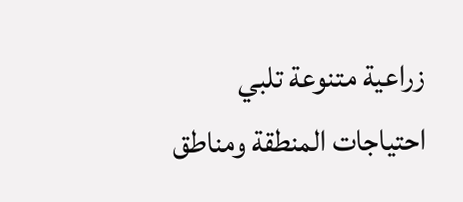زراعية متنوعة تلبي احتياجات المنطقة ومناطق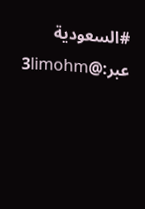#السعودية
عبر:@3limohm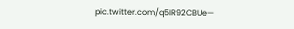pic.twitter.com/q5IR92CBUe—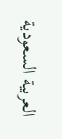العربية السعودية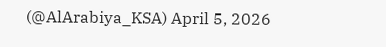(@AlArabiya_KSA) April 5, 2026